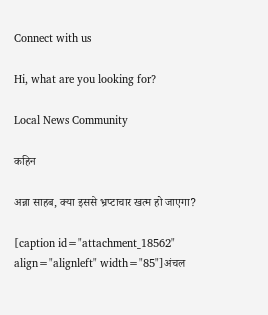Connect with us

Hi, what are you looking for?

Local News Community

कहिन

अन्ना साहब, क्या इससे भ्रप्टाचार खत्म हो जाएगा?

[caption id="attachment_18562" align="alignleft" width="85"]अंचल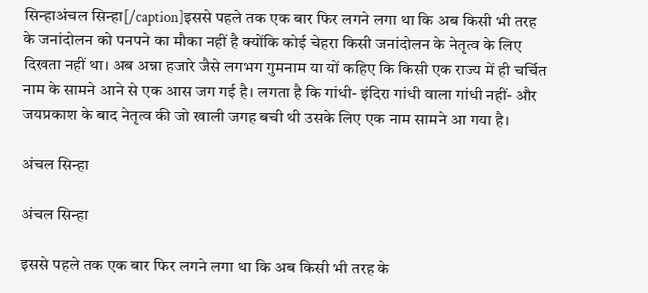सिन्‍हाअंचल सिन्‍हा[/caption]इससे पहले तक एक बार फिर लगने लगा था कि अब किसी भी तरह के जनांदोलन को पनपने का मौका नहीं है क्योंकि कोई चेहरा किसी जनांदोलन के नेतृत्व के लिए दिखता नहीं था। अब अन्ना हजारे जैसे लगभग गुमनाम या यों कहिए कि किसी एक राज्य में ही चर्चित नाम के सामने आने से एक आस जग गई है। लगता है कि गांधी- इंदिरा गांधी वाला गांधी नहीं- और जयप्रकाश के बाद नेतृत्व की जो खाली जगह बची थी उसके लिए एक नाम सामने आ गया है।

अंचल सिन्‍हा

अंचल सिन्‍हा

इससे पहले तक एक बार फिर लगने लगा था कि अब किसी भी तरह के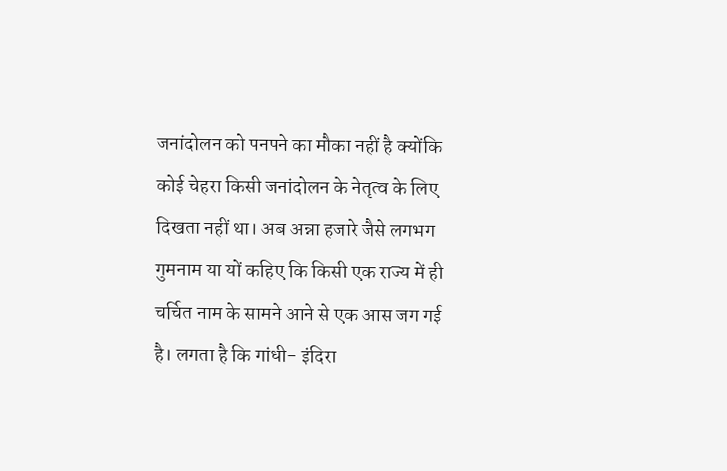जनांदोलन को पनपने का मौका नहीं है क्योंकि कोई चेहरा किसी जनांदोलन के नेतृत्व के लिए दिखता नहीं था। अब अन्ना हजारे जैसे लगभग गुमनाम या यों कहिए कि किसी एक राज्य में ही चर्चित नाम के सामने आने से एक आस जग गई है। लगता है कि गांधी- इंदिरा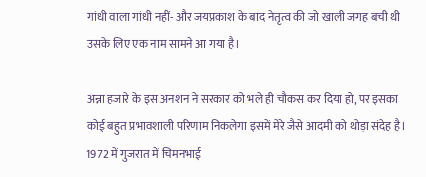गांधी वाला गांधी नहीं- और जयप्रकाश के बाद नेतृत्व की जो खाली जगह बची थी उसके लिए एक नाम सामने आ गया है।

अन्ना हजारे के इस अनशन ने सरकार को भले ही चौकस कर दिया हो, पर इसका कोई बहुत प्रभावशाली परिणाम निकलेगा इसमें मेरे जैसे आदमी को थोड़ा संदेह है। 1972 में गुजरात में चिमनभाई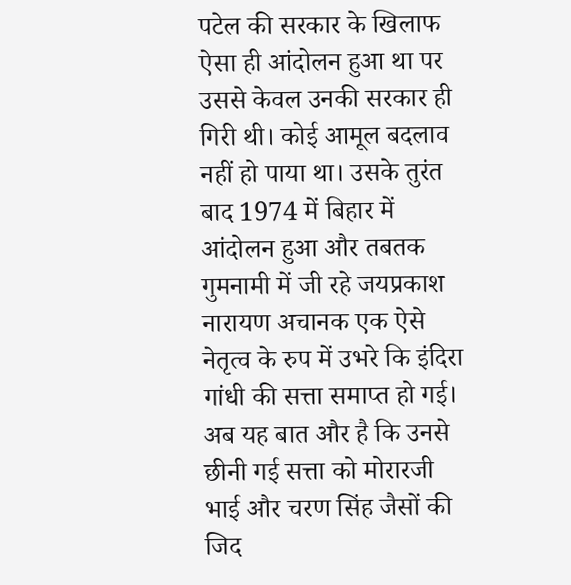पटेल की सरकार के खिलाफ ऐसा ही आंदोलन हुआ था पर उससे केवल उनकी सरकार ही गिरी थी। कोई आमूल बदलाव नहीं हो पाया था। उसके तुरंत बाद 1974 में बिहार में आंदोलन हुआ और तबतक गुमनामी में जी रहे जयप्रकाश नारायण अचानक एक ऐसे नेतृत्व के रुप में उभरे कि इंदिरा गांधी की सत्ता समाप्त हो गई। अब यह बात और है कि उनसे छीनी गई सत्ता को मोरारजी भाई और चरण सिंह जैसों की जिद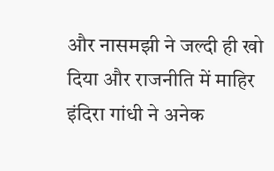और नासमझी ने जल्दी ही खो दिया और राजनीति में माहिर इंदिरा गांधी ने अनेक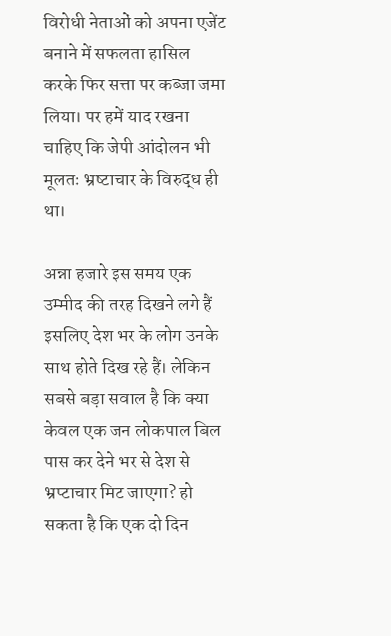विरोधी नेताओं को अपना एजेंट बनाने में सफलता हासिल करके फिर सत्ता पर कब्जा जमा लिया। पर हमें याद रखना चाहिए कि जेपी आंदोलन भी मूलतः भ्रष्‍टाचार के विरुद्ध ही था।

अन्ना हजारे इस समय एक उम्मीद की तरह दिखने लगे हैं इसलिए देश भर के लोग उनके साथ होते दिख रहे हैं। लेकिन सबसे बड़ा सवाल है कि क्या केवल एक जन लोकपाल बिल पास कर देने भर से देश से भ्रप्टाचार मिट जाएगा? हो सकता है कि एक दो दिन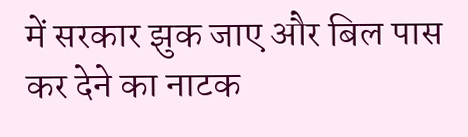में सरकार झुक जाए और बिल पास कर देने का नाटक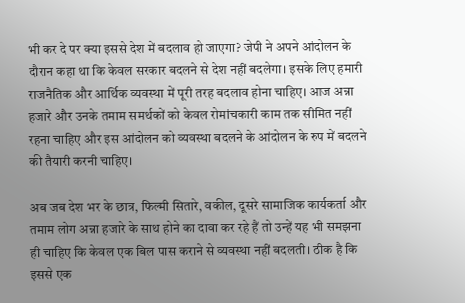भी कर दे पर क्या इससे देश में बदलाव हो जाएगा? जेपी ने अपने आंदोलन के दौरान कहा था कि केवल सरकार बदलने से देश नहीं बदलेगा। इसके लिए हमारी राजनैतिक और आर्थिक व्यवस्था में पूरी तरह बदलाव होना चाहिए। आज अन्ना हजारे और उनके तमाम समर्थकों को केवल रोमांचकारी काम तक सीमित नहीं रहना चाहिए और इस आंदोलन को व्यवस्था बदलने के आंदोलन के रुप में बदलने की तैयारी करनी चाहिए।

अब जब देश भर के छात्र, फिल्मी सितारे, वकील, दूसरे सामाजिक कार्यकर्ता और तमाम लोग अन्ना हजारे के साथ होने का दावा कर रहे हैं तो उन्हें यह भी समझना ही चाहिए कि केवल एक बिल पास कराने से व्यवस्था नहीं बदलती। ठीक है कि इससे एक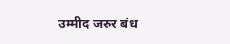उम्मीद जरुर बंध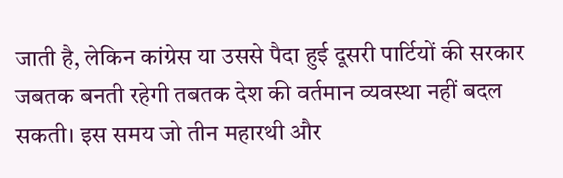जाती है, लेकिन कांग्रेस या उससे पैदा हुई दूसरी पार्टियों की सरकार जबतक बनती रहेगी तबतक देश की वर्तमान व्यवस्था नहीं बदल सकती। इस समय जो तीन महारथी और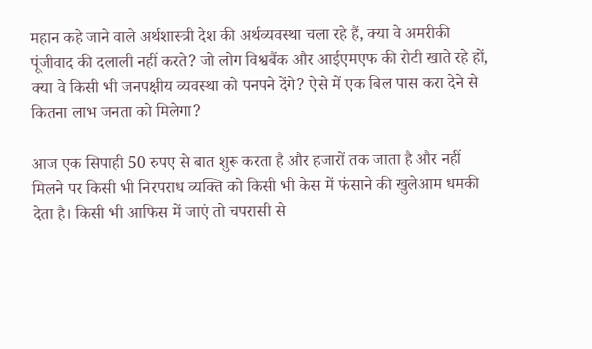महान कहे जाने वाले अर्थशास्त्री देश की अर्थव्यवस्था चला रहे हैं, क्या वे अमरीकी पूंजीवाद की दलाली नहीं करते? जो लोग विश्वबैंक और आईएमएफ की रोटी खाते रहे हों, क्या वे किसी भी जनपक्षीय व्यवस्था को पनपने देंगे? ऐसे में एक बिल पास करा देने से कितना लाभ जनता को मिलेगा?

आज एक सिपाही 50 रुपए से बात शुरू करता है और हजारों तक जाता है और नहीं मिलने पर किसी भी निरपराध व्यक्ति को किसी भी केस में फंसाने की खुलेआम धमकी देता है। किसी भी आफिस में जाएं तो चपरासी से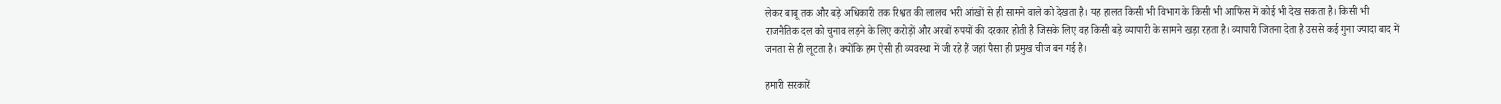लेकर बाबू तक और बड़े अधिकारी तक रिश्वत की लालच भरी आंखों से ही सामने वाले को देखता है। यह हालत किसी भी विभाग के किसी भी आफिस में कोई भी देख सकता है। किसी भी राजनैतिक दल को चुनाव लड़ने के लिए करोड़ों और अरबों रुपयों की दरकार होती है जिसके लिए वह किसी बड़े व्यापारी के सामने खड़ा रहता है। व्यापारी जितना देता है उससे कई गुना ज्यादा बाद में जनता से ही लूटता है। क्योंकि हम ऐसी ही व्यवस्था में जी रहे हैं जहां पैसा ही प्रमुख चीज बन गई है।

हमारी सरकारें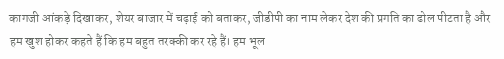कागजी आंकड़े दिखाकर, शेयर बाजार में चढ़ाई को बताकर, जीडीपी का नाम लेकर देश की प्रगति का ढोल पीटता है और हम खुश होकर कहते हैं कि हम बहुत तरक्की कर रहे हैं। हम भूल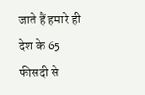जाते हैं हमारे ही देश के 65 फीसदी से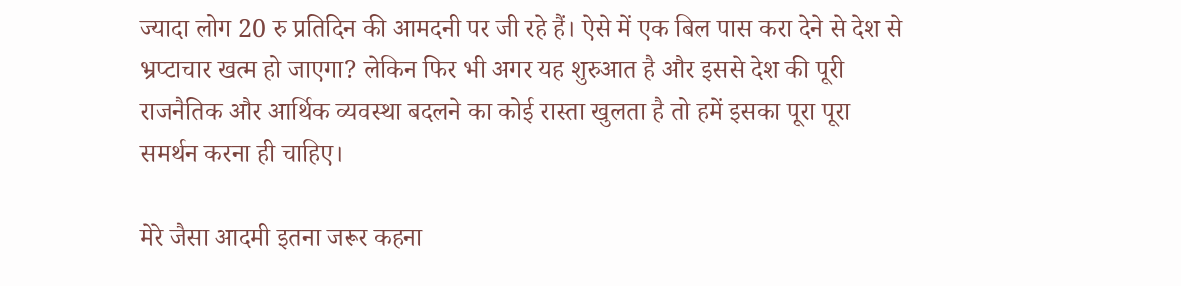ज्यादा लोग 20 रु प्रतिदिन की आमदनी पर जी रहे हैं। ऐसे में एक बिल पास करा देने से देश से भ्रप्टाचार खत्म हो जाएगा? लेकिन फिर भी अगर यह शुरुआत है और इससे देश की पूरी राजनैतिक और आर्थिक व्यवस्था बदलने का कोई रास्ता खुलता है तो हमें इसका पूरा पूरा समर्थन करना ही चाहिए।

मेरे जैसा आदमी इतना जरूर कहना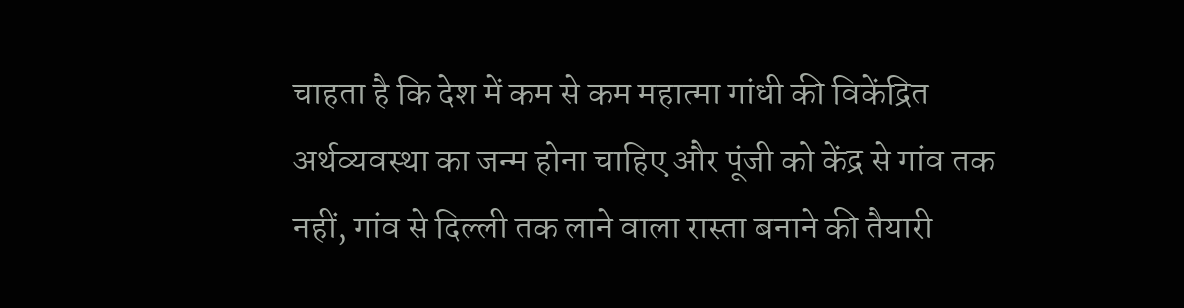चाहता है कि देश में कम से कम महात्मा गांधी की विकेंद्रित अर्थव्यवस्था का जन्म होना चाहिए और पूंजी को केंद्र से गांव तक नहीं, गांव से दिल्ली तक लाने वाला रास्ता बनाने की तैयारी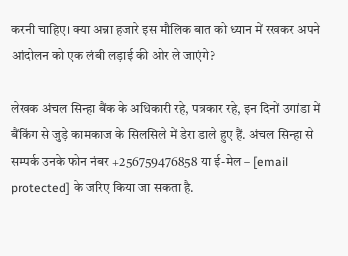करनी चाहिए। क्या अन्ना हजारे इस मौलिक बात को ध्यान में रखकर अपने आंदोलन को एक लंबी लड़ाई की ओर ले जाएंगे?

लेखक अंचल सिन्हा बैंक के अधिकारी रहे, पत्रकार रहे, इन दिनों उगांडा में बैंकिंग से जुड़े कामकाज के सिलसिले में डेरा डाले हुए हैं. अंचल सिन्‍हा से सम्‍पर्क उनके फोन नंबर +256759476858 या ई-मेल – [email protected] के जरिए किया जा सकता है.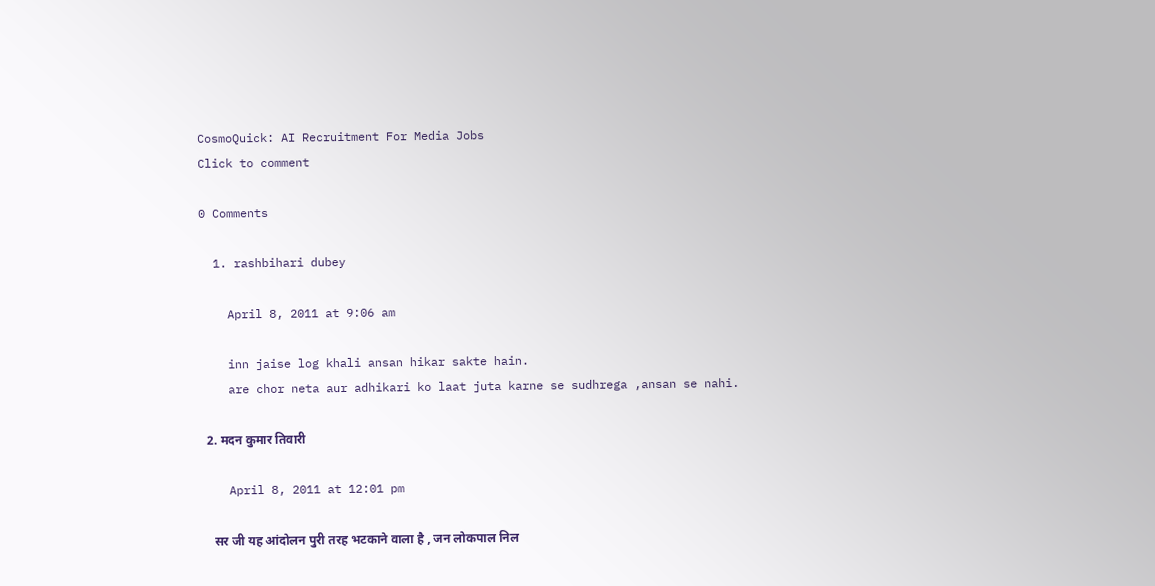CosmoQuick: AI Recruitment For Media Jobs
Click to comment

0 Comments

  1. rashbihari dubey

    April 8, 2011 at 9:06 am

    inn jaise log khali ansan hikar sakte hain.
    are chor neta aur adhikari ko laat juta karne se sudhrega ,ansan se nahi.

  2. मदन कुमार तिवारी

    April 8, 2011 at 12:01 pm

    सर जी यह आंदोलन पुरी तरह भटकाने वाला है , जन लोकपाल निल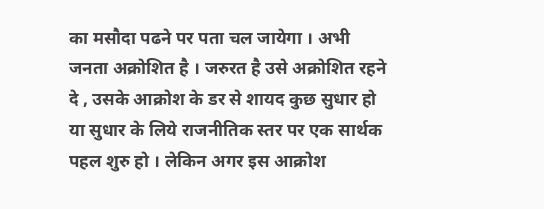का मसौदा पढने पर पता चल जायेगा । अभी जनता अक्रोशित है । जरुरत है उसे अक्रोशित रहने दे , उसके आक्रोश के डर से शायद कुछ सुधार हो या सुधार के लिये राजनीतिक स्तर पर एक सार्थक पहल शुरु हो । लेकिन अगर इस आक्रोश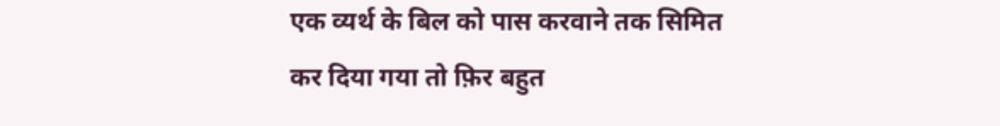एक व्यर्थ के बिल को पास करवाने तक सिमित कर दिया गया तो फ़िर बहुत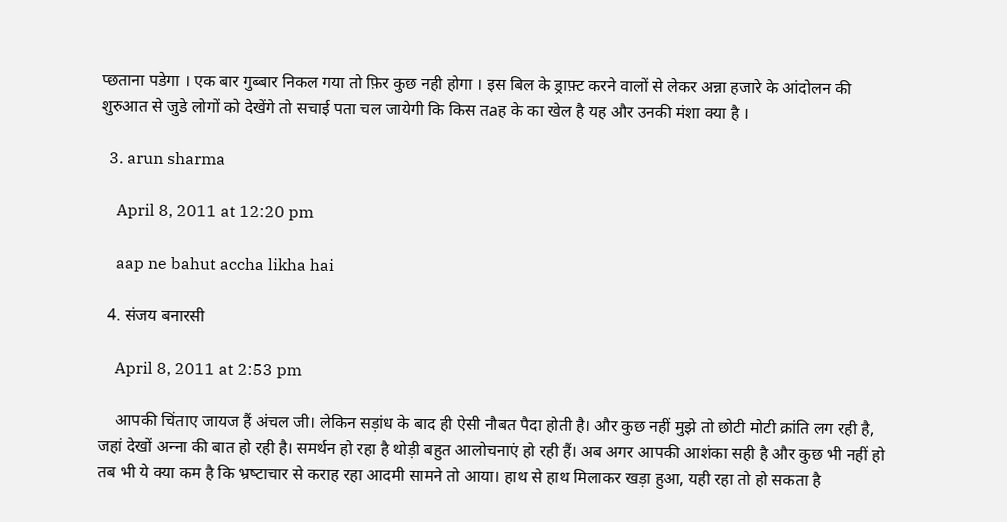प्छताना पडेगा । एक बार गुब्बार निकल गया तो फ़िर कुछ नही होगा । इस बिल के ड्राफ़्ट करने वालों से लेकर अन्ना हजारे के आंदोलन की शुरुआत से जुडे लोगों को देखेंगे तो सचाई पता चल जायेगी कि किस तaह के का खेल है यह और उनकी मंशा क्या है ।

  3. arun sharma

    April 8, 2011 at 12:20 pm

    aap ne bahut accha likha hai

  4. संजय बनारसी

    April 8, 2011 at 2:53 pm

    आपकी चिंताए जायज हैं अंचल जी। लेकिन सड़ांध के बाद ही ऐसी नौबत पैदा होती है। और कुछ नहीं मुझे तो छोटी मोटी क्रांति लग रही है, जहां देखों अन्‍ना की बात हो रही है। समर्थन हो रहा है थोड़ी बहुत आलोचनाएं हो रही हैं। अब अगर आपकी आशंका सही है और कुछ भी नहीं हो तब भी ये क्‍या कम है कि भ्रष्‍टाचार से कराह रहा आदमी सामने तो आया। हाथ से हाथ मिलाकर खड़ा हुआ, यही रहा तो हो सकता है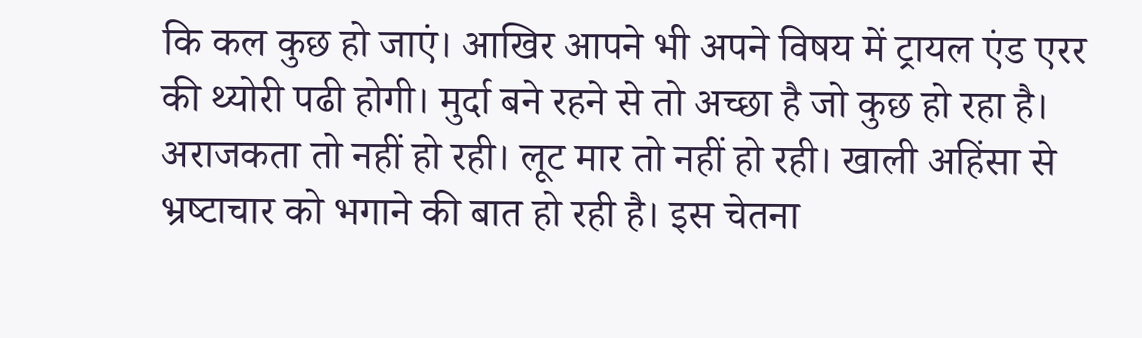कि कल कुछ हो जाएं। आखिर आपने भी अपने विषय में ट्रायल एंड एरर की थ्‍योरी पढी होगी। मुर्दा बने रहने से तो अच्‍छा है जो कुछ हो रहा है। अराजकता तो नहीं हो रही। लूट मार तो नहीं हो रही। खाली अहिंसा से भ्रष्‍टाचार को भगाने की बात हो रही है। इस चेतना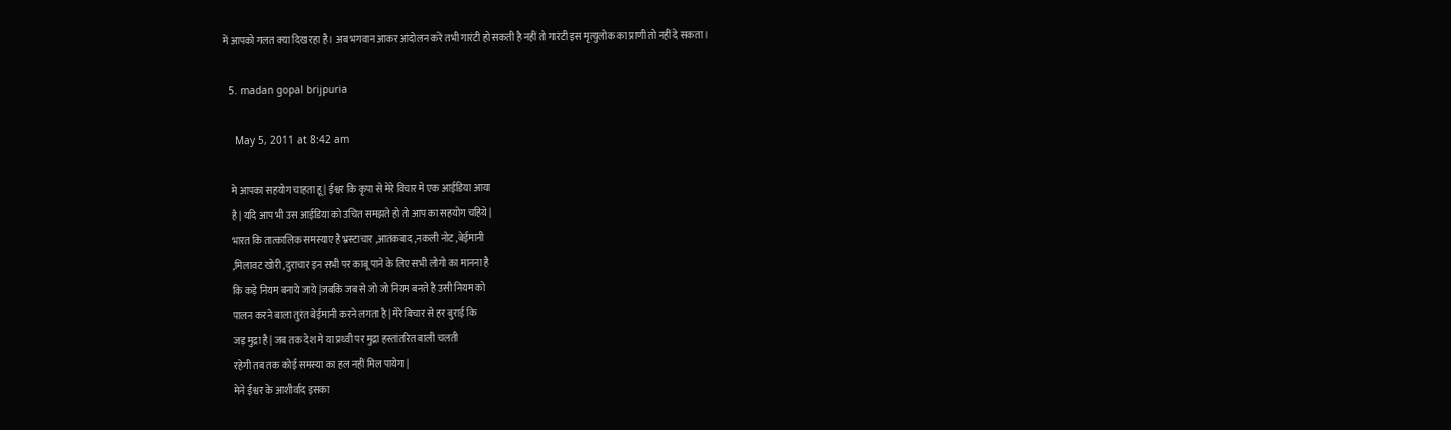में आपको गलत क्‍या दिख रहा है। अब भगवान आकर आंदोलन करें तभी गारंटी हो सकती है नहीं तो गारंटी इस मृत्‍युलोक का प्राणी तो नहीं दे सकता।

  5. madan gopal brijpuria

    May 5, 2011 at 8:42 am

    मे आपका सहयोग चाहता हू | ईश्वर कि कृपा से मेरे विचार मे एक आईडिया आया
    है | यदि आप भी उस आईडिया को उचित समझते हो तो आप का सहयोग चहिये |
    भारत कि तात्कालिक समस्याए है भ्रस्टाचार ,आतंकबाद ,नकली नोट ,बेईमानी
    ,मिलावट खोरी ,दुराचार इन सभी पर काबू पाने के लिए सभी लोगो का मानना है
    कि कड़े नियम बनाये जाये |जबकि जब से जो जो नियम बनते है उसी नियम को
    पालन करने बाला तुरंत बेईमानी करने लगता है | मेरे बिचार से हर बुराई कि
    जड़ मुद्रा है | जब तक देश मे या प्रथ्वी पर मुद्रा हस्तांतरित बाली चलती
    रहेगी तब तक कोई समस्या का हल नहीं मिल पायेगा |
    मेने ईश्वर के आशीर्वाद इसका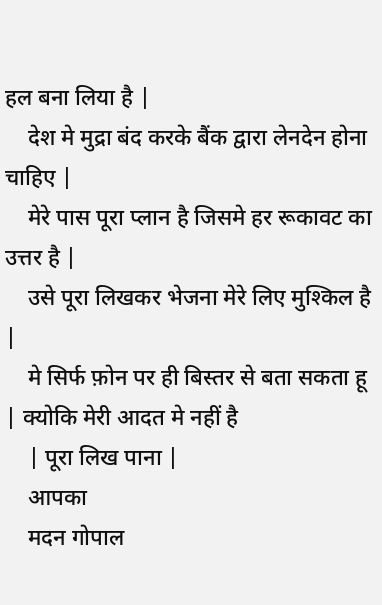हल बना लिया है |
    देश मे मुद्रा बंद करके बैंक द्वारा लेनदेन होना चाहिए |
    मेरे पास पूरा प्लान है जिसमे हर रूकावट का उत्तर है |
    उसे पूरा लिखकर भेजना मेरे लिए मुश्किल है |
    मे सिर्फ फ़ोन पर ही बिस्तर से बता सकता हू | क्योकि मेरी आदत मे नहीं है
    | पूरा लिख पाना |
    आपका
    मदन गोपाल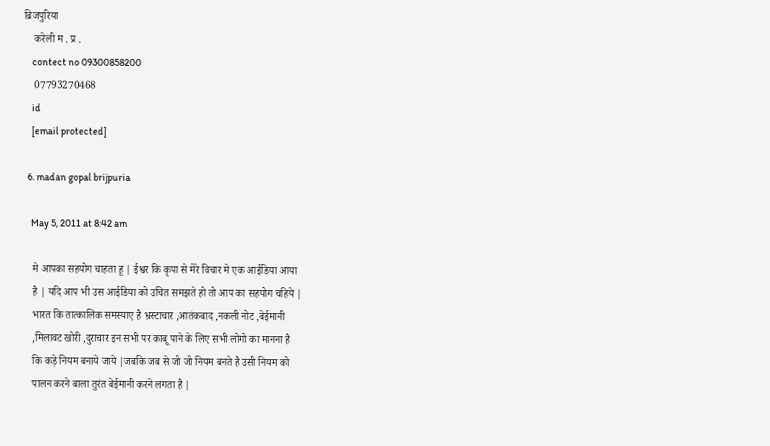ब्रिजपुरिया
    करेली म . प्र .
    contect no 09300858200
    07793270468
    id
    [email protected]

  6. madan gopal brijpuria

    May 5, 2011 at 8:42 am

    मे आपका सहयोग चाहता हू | ईश्वर कि कृपा से मेरे विचार मे एक आईडिया आया
    है | यदि आप भी उस आईडिया को उचित समझते हो तो आप का सहयोग चहिये |
    भारत कि तात्कालिक समस्याए है भ्रस्टाचार ,आतंकबाद ,नकली नोट ,बेईमानी
    ,मिलावट खोरी ,दुराचार इन सभी पर काबू पाने के लिए सभी लोगो का मानना है
    कि कड़े नियम बनाये जाये |जबकि जब से जो जो नियम बनते है उसी नियम को
    पालन करने बाला तुरंत बेईमानी करने लगता है |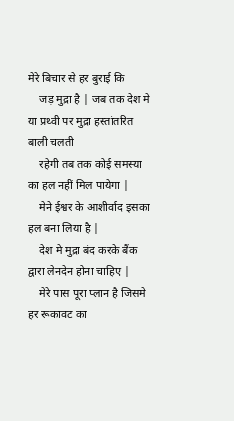मेरे बिचार से हर बुराई कि
    जड़ मुद्रा है | जब तक देश मे या प्रथ्वी पर मुद्रा हस्तांतरित बाली चलती
    रहेगी तब तक कोई समस्या का हल नहीं मिल पायेगा |
    मेने ईश्वर के आशीर्वाद इसका हल बना लिया है |
    देश मे मुद्रा बंद करके बैंक द्वारा लेनदेन होना चाहिए |
    मेरे पास पूरा प्लान है जिसमे हर रूकावट का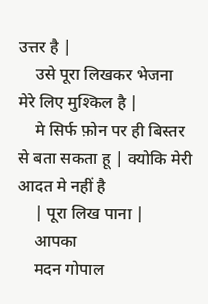उत्तर है |
    उसे पूरा लिखकर भेजना मेरे लिए मुश्किल है |
    मे सिर्फ फ़ोन पर ही बिस्तर से बता सकता हू | क्योकि मेरी आदत मे नहीं है
    | पूरा लिख पाना |
    आपका
    मदन गोपाल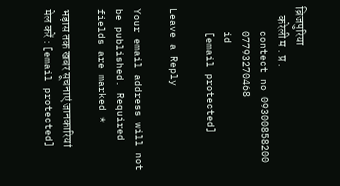ब्रिजपुरिया
    करेली म . प्र .
    contect no 09300858200
    07793270468
    id
    [email protected]

Leave a Reply

Your email address will not be published. Required fields are marked *

भड़ास तक खबर सूचनाएं जानकारियां मेल करें : [email protected]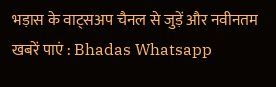भड़ास के वाट्सअप चैनल से जुड़ें और नवीनतम खबरें पाएं : Bhadas Whatsapp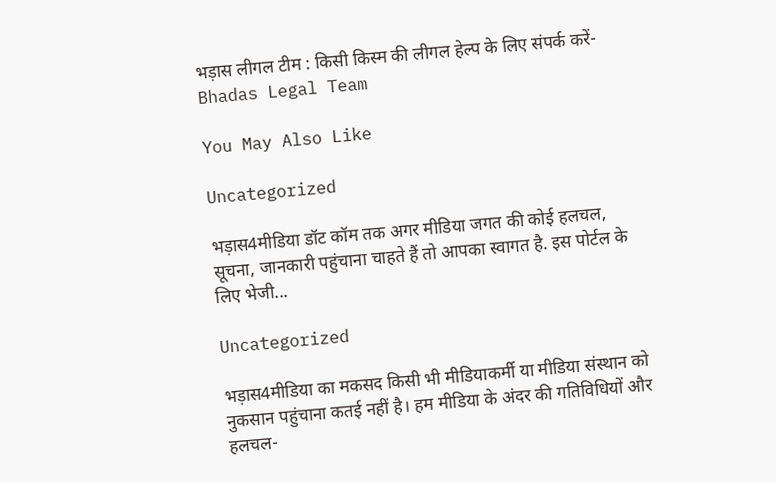भड़ास लीगल टीम : किसी किस्म की लीगल हेल्प के लिए संपर्क करें- Bhadas Legal Team

You May Also Like

Uncategorized

भड़ास4मीडिया डॉट कॉम तक अगर मीडिया जगत की कोई हलचल, सूचना, जानकारी पहुंचाना चाहते हैं तो आपका स्वागत है. इस पोर्टल के लिए भेजी...

Uncategorized

भड़ास4मीडिया का मकसद किसी भी मीडियाकर्मी या मीडिया संस्थान को नुकसान पहुंचाना कतई नहीं है। हम मीडिया के अंदर की गतिविधियों और हलचल-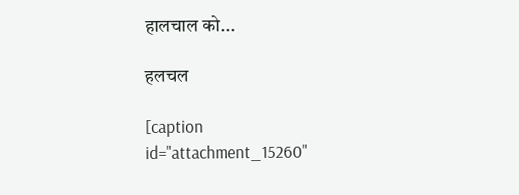हालचाल को...

हलचल

[caption id="attachment_15260"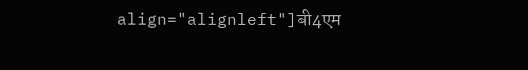align="alignleft"]बी4एम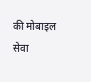की मोबाइल सेवा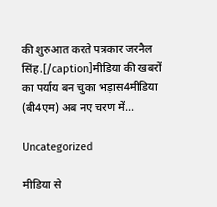की शुरुआत करते पत्रकार जरनैल सिंह.[/caption]मीडिया की खबरों का पर्याय बन चुका भड़ास4मीडिया (बी4एम) अब नए चरण में...

Uncategorized

मीडिया से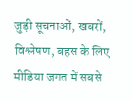जुड़ी सूचनाओं, खबरों, विश्लेषण, बहस के लिए मीडिया जगत में सबसे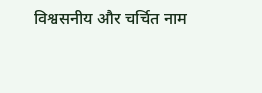विश्वसनीय और चर्चित नाम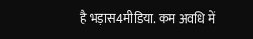है भड़ास4मीडिया. कम अवधि में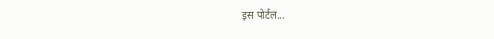इस पोर्टल...